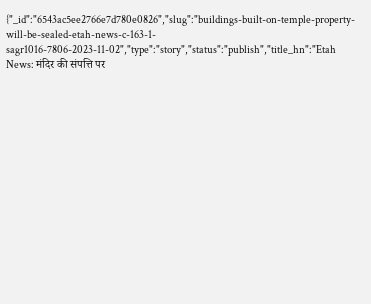{"_id":"6543ac5ee2766e7d780e0826","slug":"buildings-built-on-temple-property-will-be-sealed-etah-news-c-163-1-sagr1016-7806-2023-11-02","type":"story","status":"publish","title_hn":"Etah News: मंदिर की संपत्ति पर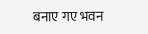बनाए गए भवन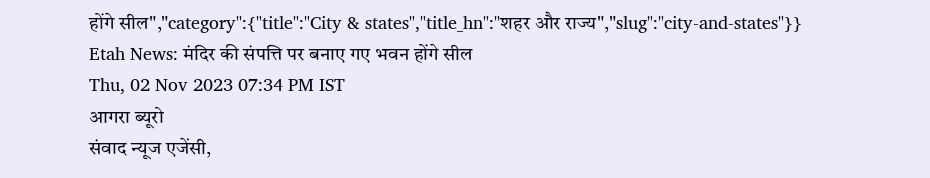होंगे सील","category":{"title":"City & states","title_hn":"शहर और राज्य","slug":"city-and-states"}}
Etah News: मंदिर की संपत्ति पर बनाए गए भवन होंगे सील
Thu, 02 Nov 2023 07:34 PM IST
आगरा ब्यूरो
संवाद न्यूज एजेंसी,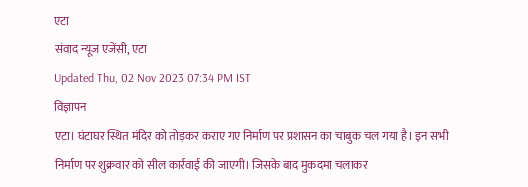एटा
संवाद न्यूज एजेंसी, एटा
Updated Thu, 02 Nov 2023 07:34 PM IST
विज्ञापन
एटा। घंटाघर स्थित मंदिर को तोड़कर कराए गए निर्माण पर प्रशासन का चाबुक चल गया है। इन सभी निर्माण पर शुक्रवार को सील कार्रवाई की जाएगी। जिसके बाद मुकदमा चलाकर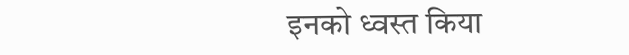इनको ध्वस्त किया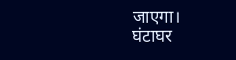जाएगा।
घंटाघर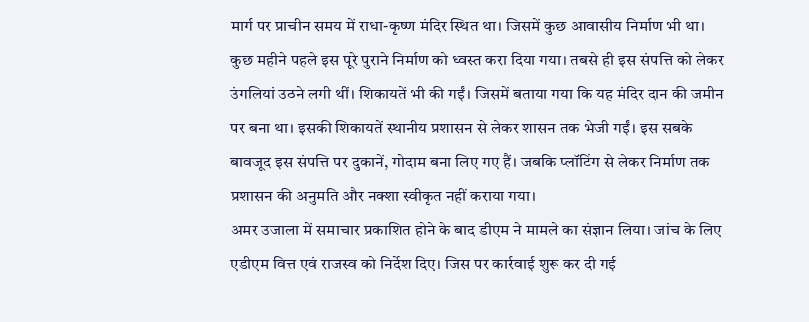मार्ग पर प्राचीन समय में राधा-कृष्ण मंदिर स्थित था। जिसमें कुछ आवासीय निर्माण भी था। कुछ महीने पहले इस पूरे पुराने निर्माण को ध्वस्त करा दिया गया। तबसे ही इस संपत्ति को लेकर उंगलियां उठने लगी थीं। शिकायतें भी की गईं। जिसमें बताया गया कि यह मंदिर दान की जमीन पर बना था। इसकी शिकायतें स्थानीय प्रशासन से लेकर शासन तक भेजी गईं। इस सबके बावजूद इस संपत्ति पर दुकानें, गोदाम बना लिए गए हैं। जबकि प्लॉटिंग से लेकर निर्माण तक प्रशासन की अनुमति और नक्शा स्वीकृत नहीं कराया गया।
अमर उजाला में समाचार प्रकाशित होने के बाद डीएम ने मामले का संज्ञान लिया। जांच के लिए एडीएम वित्त एवं राजस्व को निर्देश दिए। जिस पर कार्रवाई शुरू कर दी गई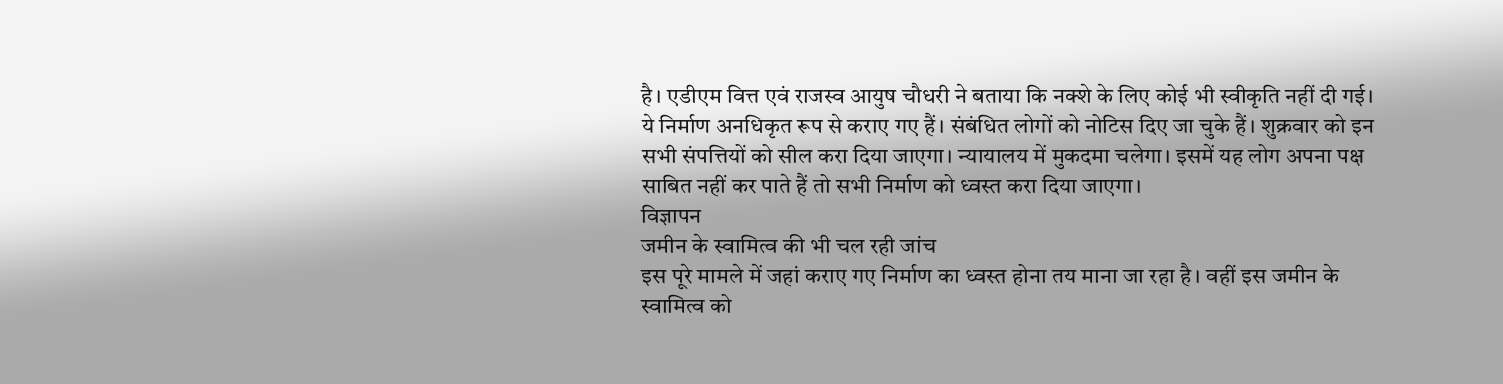है। एडीएम वित्त एवं राजस्व आयुष चौधरी ने बताया कि नक्शे के लिए कोई भी स्वीकृति नहीं दी गई। ये निर्माण अनधिकृत रूप से कराए गए हैं। संबंधित लोगों को नोटिस दिए जा चुके हैं। शुक्रवार को इन सभी संपत्तियों को सील करा दिया जाएगा। न्यायालय में मुकदमा चलेगा। इसमें यह लोग अपना पक्ष साबित नहीं कर पाते हैं तो सभी निर्माण को ध्वस्त करा दिया जाएगा।
विज्ञापन
जमीन के स्वामित्व की भी चल रही जांच
इस पूरे मामले में जहां कराए गए निर्माण का ध्वस्त होना तय माना जा रहा है। वहीं इस जमीन के स्वामित्व को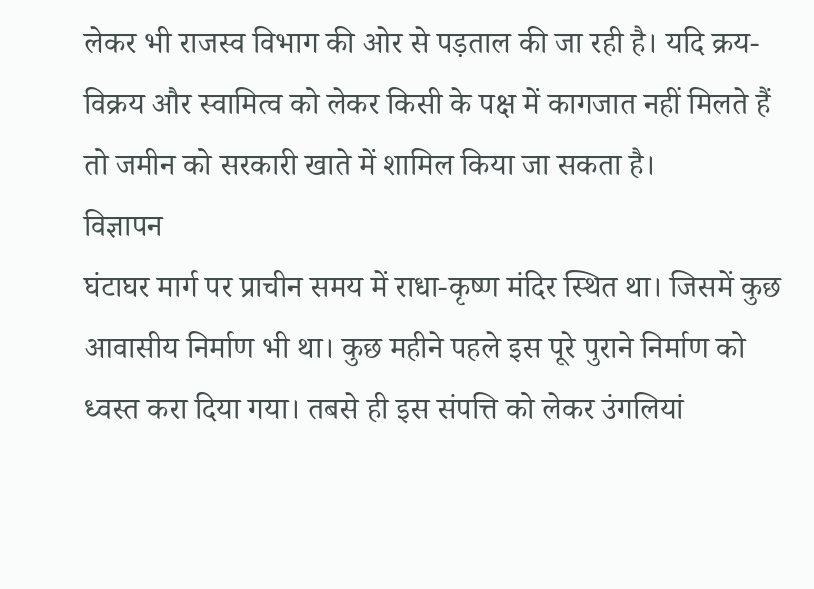लेकर भी राजस्व विभाग की ओर से पड़ताल की जा रही है। यदि क्रय-विक्रय और स्वामित्व को लेकर किसी के पक्ष में कागजात नहीं मिलते हैं तो जमीन को सरकारी खाते में शामिल किया जा सकता है।
विज्ञापन
घंटाघर मार्ग पर प्राचीन समय में राधा-कृष्ण मंदिर स्थित था। जिसमें कुछ आवासीय निर्माण भी था। कुछ महीने पहले इस पूरे पुराने निर्माण को ध्वस्त करा दिया गया। तबसे ही इस संपत्ति को लेकर उंगलियां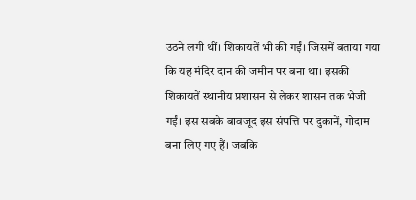उठने लगी थीं। शिकायतें भी की गईं। जिसमें बताया गया कि यह मंदिर दान की जमीन पर बना था। इसकी शिकायतें स्थानीय प्रशासन से लेकर शासन तक भेजी गईं। इस सबके बावजूद इस संपत्ति पर दुकानें, गोदाम बना लिए गए हैं। जबकि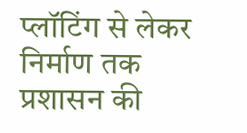प्लॉटिंग से लेकर निर्माण तक प्रशासन की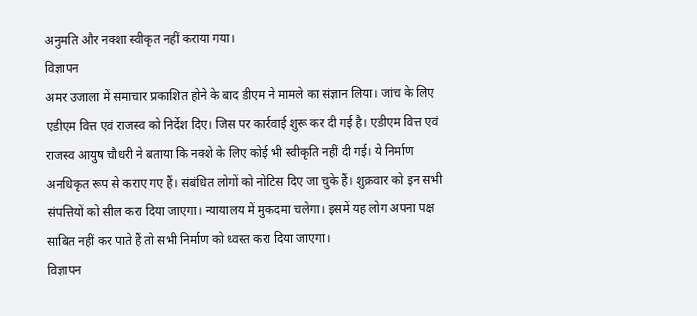अनुमति और नक्शा स्वीकृत नहीं कराया गया।
विज्ञापन
अमर उजाला में समाचार प्रकाशित होने के बाद डीएम ने मामले का संज्ञान लिया। जांच के लिए एडीएम वित्त एवं राजस्व को निर्देश दिए। जिस पर कार्रवाई शुरू कर दी गई है। एडीएम वित्त एवं राजस्व आयुष चौधरी ने बताया कि नक्शे के लिए कोई भी स्वीकृति नहीं दी गई। ये निर्माण अनधिकृत रूप से कराए गए हैं। संबंधित लोगों को नोटिस दिए जा चुके हैं। शुक्रवार को इन सभी संपत्तियों को सील करा दिया जाएगा। न्यायालय में मुकदमा चलेगा। इसमें यह लोग अपना पक्ष साबित नहीं कर पाते हैं तो सभी निर्माण को ध्वस्त करा दिया जाएगा।
विज्ञापन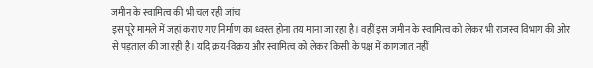जमीन के स्वामित्व की भी चल रही जांच
इस पूरे मामले में जहां कराए गए निर्माण का ध्वस्त होना तय माना जा रहा है। वहीं इस जमीन के स्वामित्व को लेकर भी राजस्व विभाग की ओर से पड़ताल की जा रही है। यदि क्रय-विक्रय और स्वामित्व को लेकर किसी के पक्ष में कागजात नहीं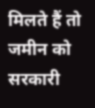मिलते हैं तो जमीन को सरकारी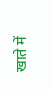खाते में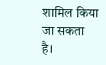शामिल किया जा सकता है।